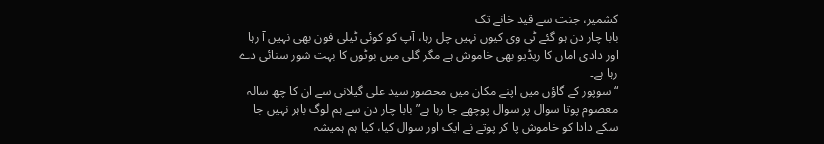کشمیر، جنت سے قید خانے تک
بابا چار دن ہو گئے ٹی وی کیوں نہیں چل رہا، آپ کو کوئی ٹیلی فون بھی نہیں آ رہا اور دادی اماں کا ریڈیو بھی خاموش ہے مگر گلی میں بوٹوں کا بہت شور سنائی دے رہا ہے۔
“سوپور کے گاؤں میں اپنے مکان میں محصور سید علی گیلانی سے ان کا چھ سالہ معصوم پوتا سوال پر سوال پوچھے جا رہا ہے” بابا چار دن سے ہم لوگ باہر نہیں جا سکے دادا کو خاموش پا کر پوتے نے ایک اور سوال کیا، کیا ہم ہمیشہ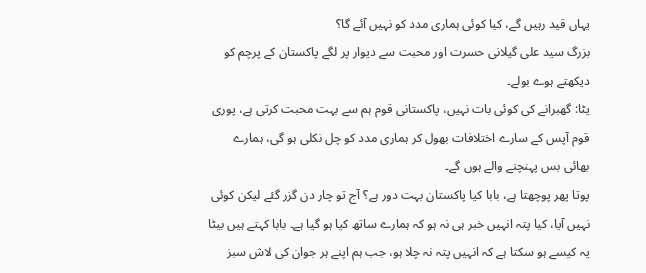یہاں قید رہیں گے، کیا کوئی ہماری مدد کو نہیں آئے گا؟
بزرگ سید علی گیلانی حسرت اور محبت سے دیوار پر لگے پاکستان کے پرچم کو دیکھتے ہوے بولے۔
یٹا: گھبرانے کی کوئی بات نہیں، پاکستانی قوم ہم سے بہت محبت کرتی ہے، پوری قوم آپس کے سارے اختلافات بھول کر ہماری مدد کو چل نکلی ہو گی، ہمارے بھائی بس پہنچنے والے ہوں گے۔
پوتا پھر پوچھتا ہے، بابا کیا پاکستان بہت دور ہے؟ آج تو چار دن گزر گئے لیکن کوئی نہیں آیا، کیا پتہ انہیں خبر ہی نہ ہو کہ ہمارے ساتھ کیا ہو گیا ہے۔ بابا کہتے ہیں بیٹا یہ کیسے ہو سکتا ہے کہ انہیں پتہ نہ چلا ہو، جب ہم اپنے ہر جوان کی لاش سبز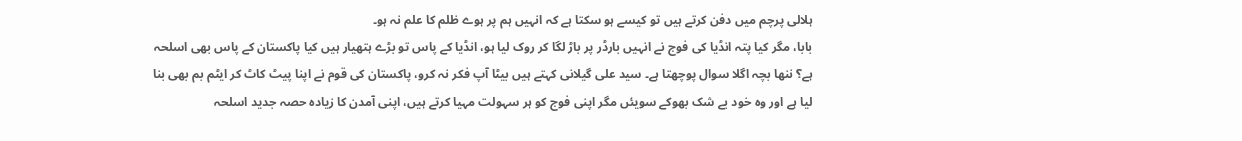ہلالی پرچم میں دفن کرتے ہیں تو کیسے ہو سکتا ہے کہ انہیں ہم پر ہوے ظلم کا علم نہ ہو۔
بابا، مگر کیا پتہ انڈیا کی فوج نے انہیں بارڈر پر باڑ لگا کر روک لیا ہو، انڈیا کے پاس تو بڑے ہتھیار ہیں کیا پاکستان کے پاس بھی اسلحہ ہے؟ ننھا بچہ اگلا سوال پوچھتا ہے۔ سید علی گیلانی کہتے ہیں بیٹا آپ فکر نہ کرو، پاکستان کی قوم نے اپنا پیٹ کاٹ کر ایٹم بم بھی بنا لیا ہے اور وہ خود بے شک بھوکے سویئں مگر اپنی فوج کو ہر سہولت مہیا کرتے ہیں، اپنی آمدن کا زیادہ حصہ جدید اسلحہ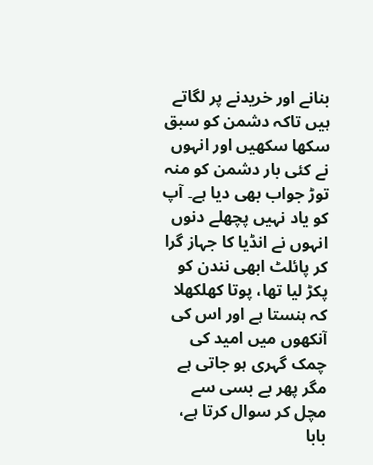بنانے اور خریدنے پر لگاتے ہیں تاکہ دشمن کو سبق سکھا سکھیں اور انہوں نے کئی بار دشمن کو منہ توڑ جواب بھی دیا ہے۔ آپ کو یاد نہیں پچھلے دنوں انہوں نے انڈیا کا جہاز گرا کر پائلٹ ابھی نندن کو پکڑ لیا تھا، پوتا کھلکھلا کہ ہنستا ہے اور اس کی آنکھوں میں امید کی چمک گہری ہو جاتی ہے مگر پھر بے بسی سے مچل کر سوال کرتا ہے، بابا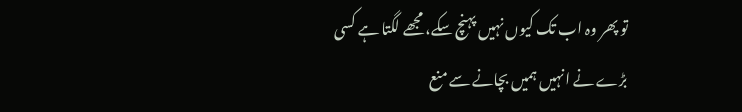تو پھر وہ اب تک کیوں نہیں پہنچ سکے، مجھے لگتا ہے کسی بڑے نے انہیں ہمیں بچانے سے منع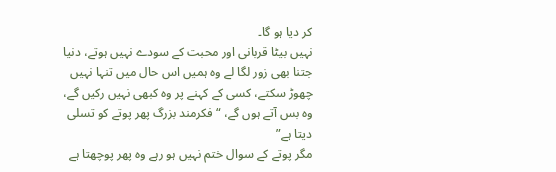کر دیا ہو گا۔
نہیں بیٹا قربانی اور محبت کے سودے نہیں ہوتے، دنیا جتنا بھی زور لگا لے وہ ہمیں اس حال میں تنہا نہیں چھوڑ سکتے، کسی کے کہنے پر وہ کبھی نہیں رکیں گے، وہ بس آتے ہوں گے، “فکرمند بزرگ پھر پوتے کو تسلی دیتا ہے”
مگر پوتے کے سوال ختم نہیں ہو رہے وہ پھر پوچھتا ہے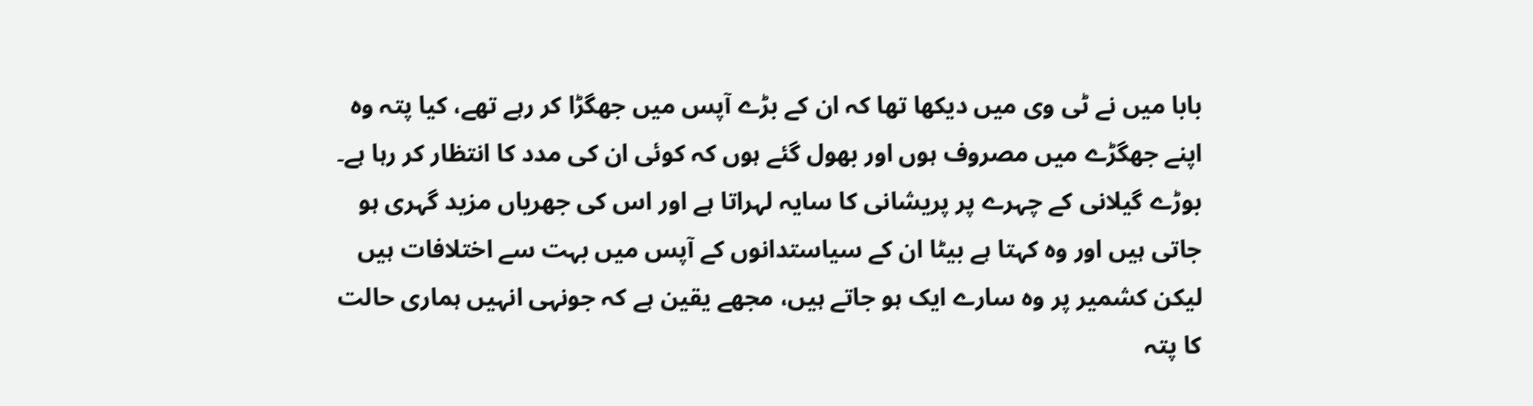بابا میں نے ٹی وی میں دیکھا تھا کہ ان کے بڑے آپس میں جھگڑا کر رہے تھے، کیا پتہ وہ اپنے جھگڑے میں مصروف ہوں اور بھول گئے ہوں کہ کوئی ان کی مدد کا انتظار کر رہا ہے۔
بوڑے گیلانی کے چہرے پر پریشانی کا سایہ لہراتا ہے اور اس کی جھریاں مزید گہری ہو جاتی ہیں اور وہ کہتا ہے بیٹا ان کے سیاستدانوں کے آپس میں بہت سے اختلافات ہیں لیکن کشمیر پر وہ سارے ایک ہو جاتے ہیں، مجھے یقین ہے کہ جونہی انہیں ہماری حالت کا پتہ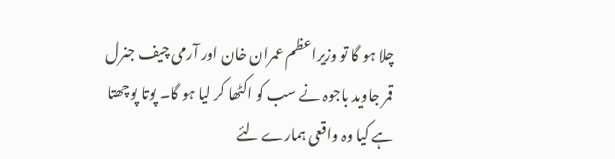چلا ہو گا تو وزیراعظم عمران خان اور آرمی چیف جنرل قمر جاوید باجوہ نے سب کو اکٹھا کر لیا ہو گا۔ پوتا پوچھتا ہے کیا وہ واقعی ہمارے لئے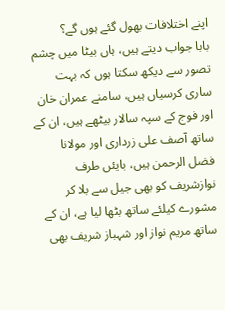اپنے اختلافات بھول گئے ہوں گے؟
بابا جواب دیتے ہیں، ہاں بیٹا میں چشم تصور سے دیکھ سکتا ہوں کہ بہت ساری کرسیاں ہیں، سامنے عمران خان اور فوج کے سپہ سالار بیٹھے ہیں، ان کے ساتھ آصف علی زرداری اور مولانا فضل الرحمن ہیں، بایئں طرف نوازشریف کو بھی جیل سے بلا کر مشورے کیلئے ساتھ بٹھا لیا ہے، ان کے ساتھ مریم نواز اور شہباز شریف بھی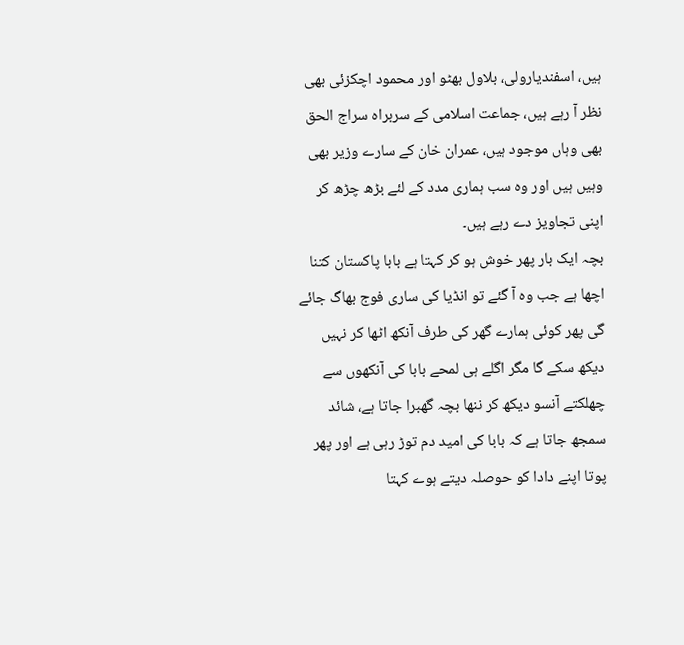ہیں، اسفندیارولی، بلاول بھٹو اور محمود اچکزئی بھی نظر آ رہے ہیں، جماعت اسلامی کے سربراہ سراج الحق بھی وہاں موجود ہیں، عمران خان کے سارے وزیر بھی وہیں ہیں اور وہ سب ہماری مدد کے لئے بڑھ چڑھ کر اپنی تجاویز دے رہے ہیں۔
بچہ ایک بار پھر خوش ہو کر کہتا ہے بابا پاکستان کتنا اچھا ہے جب وہ آ گئے تو انڈیا کی ساری فوج بھاگ جائے گی پھر کوئی ہمارے گھر کی طرف آنکھ اٹھا کر نہیں دیکھ سکے گا مگر اگلے ہی لمحے بابا کی آنکھوں سے چھلکتے آنسو دیکھ کر ننھا بچہ گھبرا جاتا ہے، شائد سمجھ جاتا ہے کہ بابا کی امید دم توڑ رہی ہے اور پھر پوتا اپنے دادا کو حوصلہ دیتے ہوے کہتا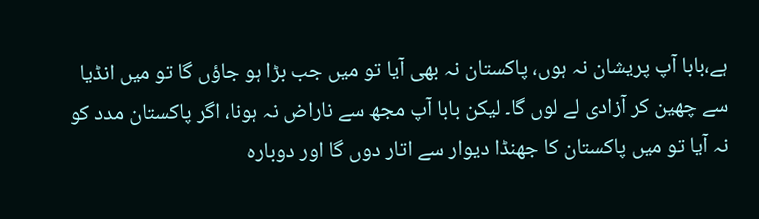ہے،بابا آپ پریشان نہ ہوں، پاکستان نہ بھی آیا تو میں جب بڑا ہو جاؤں گا تو میں انڈیا سے چھین کر آزادی لے لوں گا۔ لیکن بابا آپ مجھ سے ناراض نہ ہونا، اگر پاکستان مدد کو نہ آیا تو میں پاکستان کا جھنڈا دیوار سے اتار دوں گا اور دوبارہ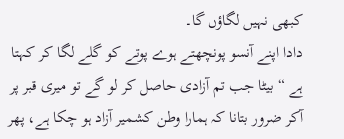کبھی نہیں لگاؤں گا۔
دادا اپنے آنسو پونچھتے ہوے پوتے کو گلے لگا کر کہتا ہے “بیٹا جب تم آزادی حاصل کر لو گے تو میری قبر پر آکر ضرور بتانا کہ ہمارا وطن کشمیر آزاد ہو چکا ہے، پھر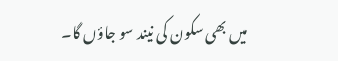میں بھی سکون کی نیند سو جاؤں گا۔